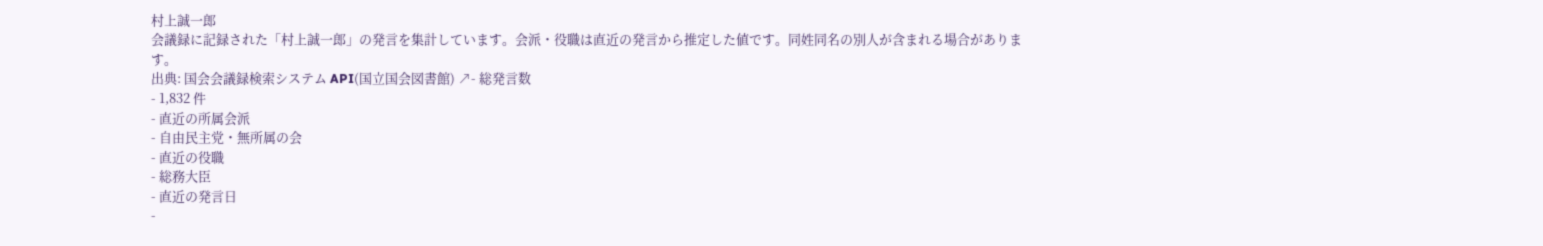村上誠一郎
会議録に記録された「村上誠一郎」の発言を集計しています。会派・役職は直近の発言から推定した値です。同姓同名の別人が含まれる場合があります。
出典: 国会会議録検索システム API(国立国会図書館) ↗- 総発言数
- 1,832 件
- 直近の所属会派
- 自由民主党・無所属の会
- 直近の役職
- 総務大臣
- 直近の発言日
-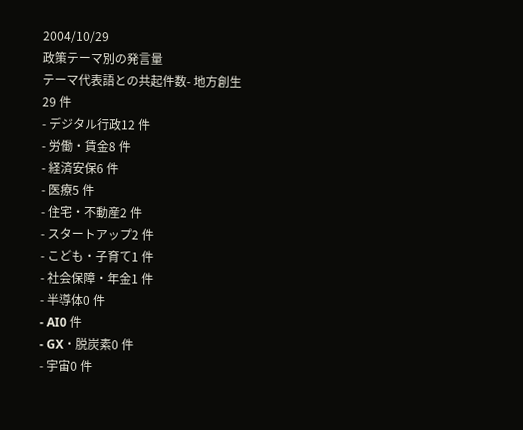2004/10/29
政策テーマ別の発言量
テーマ代表語との共起件数- 地方創生29 件
- デジタル行政12 件
- 労働・賃金8 件
- 経済安保6 件
- 医療5 件
- 住宅・不動産2 件
- スタートアップ2 件
- こども・子育て1 件
- 社会保障・年金1 件
- 半導体0 件
- AI0 件
- GX・脱炭素0 件
- 宇宙0 件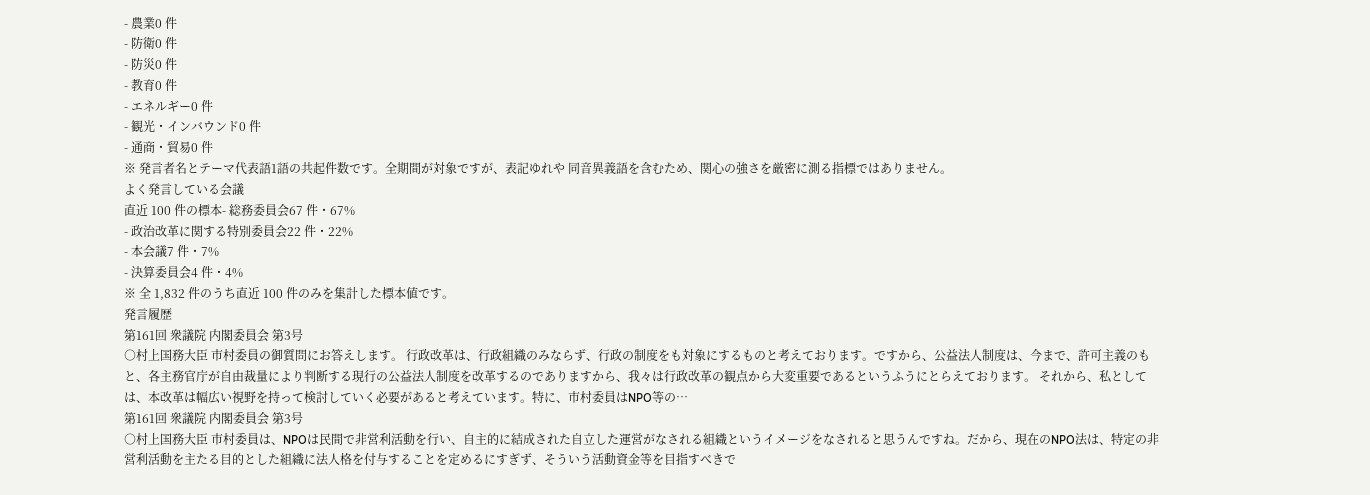- 農業0 件
- 防衛0 件
- 防災0 件
- 教育0 件
- エネルギー0 件
- 観光・インバウンド0 件
- 通商・貿易0 件
※ 発言者名とテーマ代表語1語の共起件数です。全期間が対象ですが、表記ゆれや 同音異義語を含むため、関心の強さを厳密に測る指標ではありません。
よく発言している会議
直近 100 件の標本- 総務委員会67 件・67%
- 政治改革に関する特別委員会22 件・22%
- 本会議7 件・7%
- 決算委員会4 件・4%
※ 全 1,832 件のうち直近 100 件のみを集計した標本値です。
発言履歴
第161回 衆議院 内閣委員会 第3号
○村上国務大臣 市村委員の御質問にお答えします。 行政改革は、行政組織のみならず、行政の制度をも対象にするものと考えております。ですから、公益法人制度は、今まで、許可主義のもと、各主務官庁が自由裁量により判断する現行の公益法人制度を改革するのでありますから、我々は行政改革の観点から大変重要であるというふうにとらえております。 それから、私としては、本改革は幅広い視野を持って検討していく必要があると考えています。特に、市村委員はNPO等の…
第161回 衆議院 内閣委員会 第3号
○村上国務大臣 市村委員は、NPOは民間で非営利活動を行い、自主的に結成された自立した運営がなされる組織というイメージをなされると思うんですね。だから、現在のNPO法は、特定の非営利活動を主たる目的とした組織に法人格を付与することを定めるにすぎず、そういう活動資金等を目指すべきで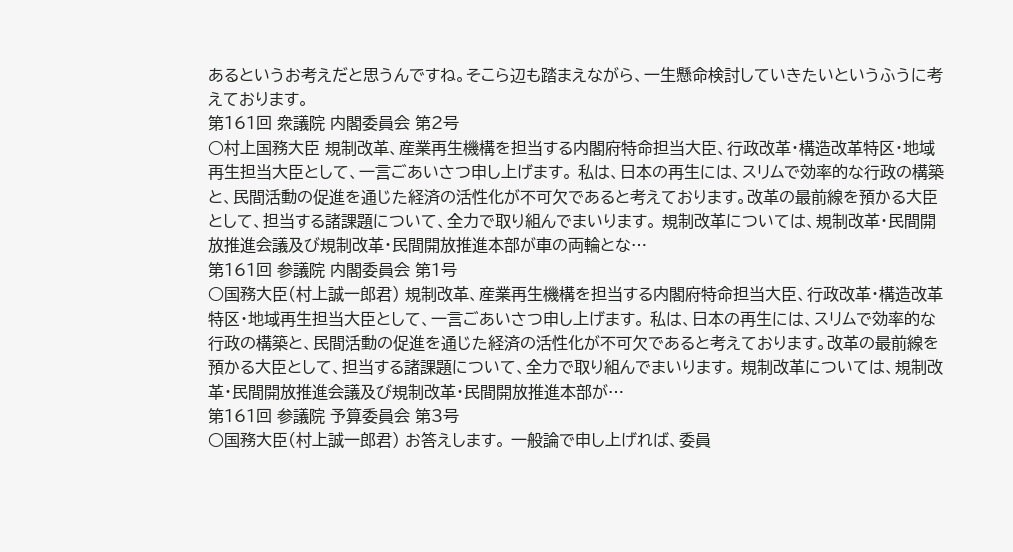あるというお考えだと思うんですね。そこら辺も踏まえながら、一生懸命検討していきたいというふうに考えております。
第161回 衆議院 内閣委員会 第2号
○村上国務大臣 規制改革、産業再生機構を担当する内閣府特命担当大臣、行政改革・構造改革特区・地域再生担当大臣として、一言ごあいさつ申し上げます。 私は、日本の再生には、スリムで効率的な行政の構築と、民間活動の促進を通じた経済の活性化が不可欠であると考えております。改革の最前線を預かる大臣として、担当する諸課題について、全力で取り組んでまいります。 規制改革については、規制改革・民間開放推進会議及び規制改革・民間開放推進本部が車の両輪とな…
第161回 参議院 内閣委員会 第1号
○国務大臣(村上誠一郎君) 規制改革、産業再生機構を担当する内閣府特命担当大臣、行政改革・構造改革特区・地域再生担当大臣として、一言ごあいさつ申し上げます。 私は、日本の再生には、スリムで効率的な行政の構築と、民間活動の促進を通じた経済の活性化が不可欠であると考えております。改革の最前線を預かる大臣として、担当する諸課題について、全力で取り組んでまいります。 規制改革については、規制改革・民間開放推進会議及び規制改革・民間開放推進本部が…
第161回 参議院 予算委員会 第3号
○国務大臣(村上誠一郎君) お答えします。 一般論で申し上げれば、委員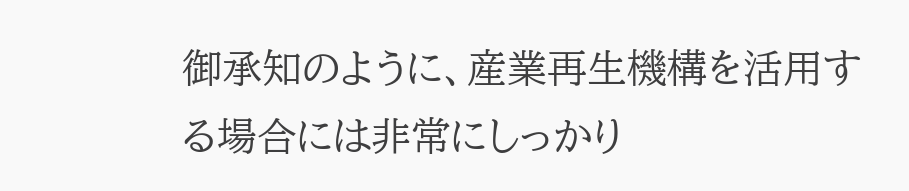御承知のように、産業再生機構を活用する場合には非常にしっかり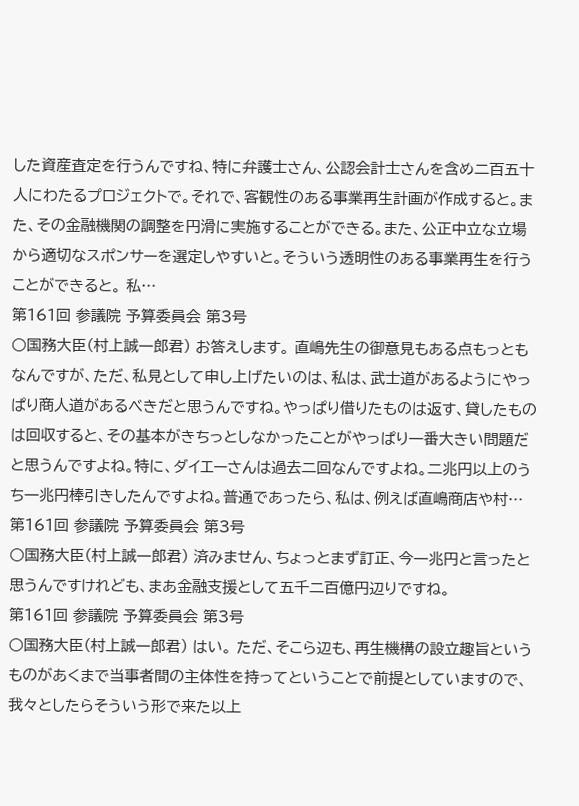した資産査定を行うんですね、特に弁護士さん、公認会計士さんを含め二百五十人にわたるプロジェクトで。それで、客観性のある事業再生計画が作成すると。また、その金融機関の調整を円滑に実施することができる。また、公正中立な立場から適切なスポンサーを選定しやすいと。そういう透明性のある事業再生を行うことができると。 私…
第161回 参議院 予算委員会 第3号
○国務大臣(村上誠一郎君) お答えします。 直嶋先生の御意見もある点もっともなんですが、ただ、私見として申し上げたいのは、私は、武士道があるようにやっぱり商人道があるべきだと思うんですね。やっぱり借りたものは返す、貸したものは回収すると、その基本がきちっとしなかったことがやっぱり一番大きい問題だと思うんですよね。特に、ダイエーさんは過去二回なんですよね。二兆円以上のうち一兆円棒引きしたんですよね。普通であったら、私は、例えば直嶋商店や村…
第161回 参議院 予算委員会 第3号
○国務大臣(村上誠一郎君) 済みません、ちょっとまず訂正、今一兆円と言ったと思うんですけれども、まあ金融支援として五千二百億円辺りですね。
第161回 参議院 予算委員会 第3号
○国務大臣(村上誠一郎君) はい。 ただ、そこら辺も、再生機構の設立趣旨というものがあくまで当事者間の主体性を持ってということで前提としていますので、我々としたらそういう形で来た以上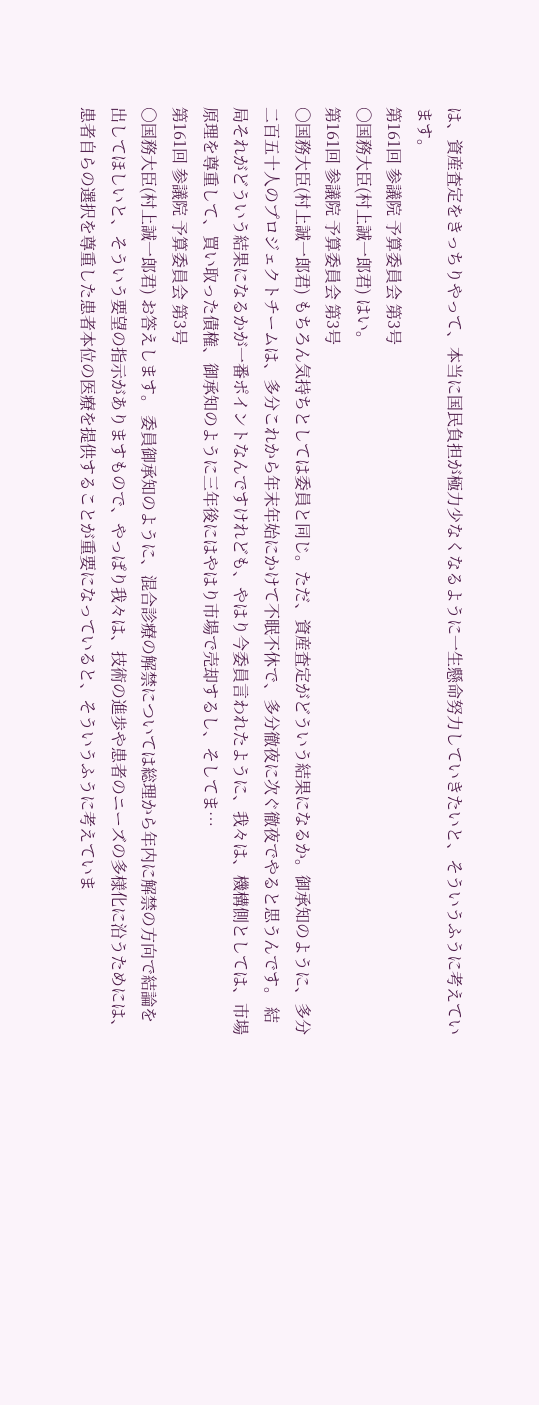は、資産査定をきっちりやって、本当に国民負担が極力少なくなるように一生懸命努力していきたいと、そういうふうに考えています。
第161回 参議院 予算委員会 第3号
○国務大臣(村上誠一郎君) はい。
第161回 参議院 予算委員会 第3号
○国務大臣(村上誠一郎君) もちろん気持ちとしては委員と同じ。ただ、資産査定がどういう結果になるか。御承知のように、多分二百五十人のプロジェクトチームは、多分これから年末年始にかけて不眠不休で、多分徹夜に次ぐ徹夜でやると思うんです。 結局それがどういう結果になるかが一番ポイントなんですけれども、やはり今委員言われたように、我々は、機構側としては、市場原理を尊重して、買い取った債権、御承知のように三年後にはやはり市場で売却するし、そしてま…
第161回 参議院 予算委員会 第3号
○国務大臣(村上誠一郎君) お答えします。 委員御承知のように、混合診療の解禁については総理から年内に解禁の方向で結論を出してほしいと、そういう要望の指示がありますもので、やっぱり我々は、技術の進歩や患者のニーズの多様化に沿うためには、患者自らの選択を尊重した患者本位の医療を提供することが重要になっていると、そういうふうに考えていま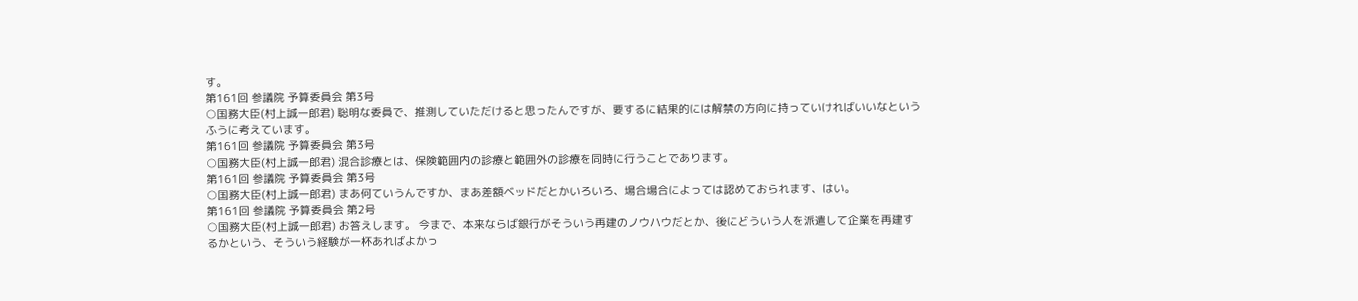す。
第161回 参議院 予算委員会 第3号
○国務大臣(村上誠一郎君) 聡明な委員で、推測していただけると思ったんですが、要するに結果的には解禁の方向に持っていければいいなというふうに考えています。
第161回 参議院 予算委員会 第3号
○国務大臣(村上誠一郎君) 混合診療とは、保険範囲内の診療と範囲外の診療を同時に行うことであります。
第161回 参議院 予算委員会 第3号
○国務大臣(村上誠一郎君) まあ何ていうんですか、まあ差額ベッドだとかいろいろ、場合場合によっては認めておられます、はい。
第161回 参議院 予算委員会 第2号
○国務大臣(村上誠一郎君) お答えします。 今まで、本来ならば銀行がそういう再建のノウハウだとか、後にどういう人を派遣して企業を再建するかという、そういう経験が一杯あればよかっ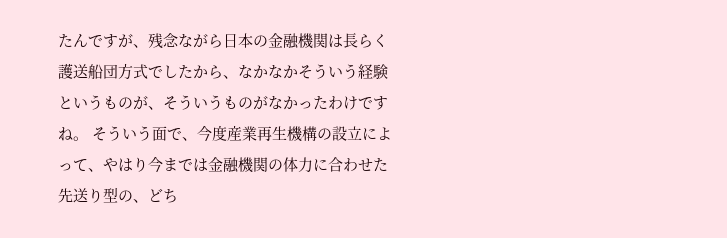たんですが、残念ながら日本の金融機関は長らく護送船団方式でしたから、なかなかそういう経験というものが、そういうものがなかったわけですね。 そういう面で、今度産業再生機構の設立によって、やはり今までは金融機関の体力に合わせた先送り型の、どち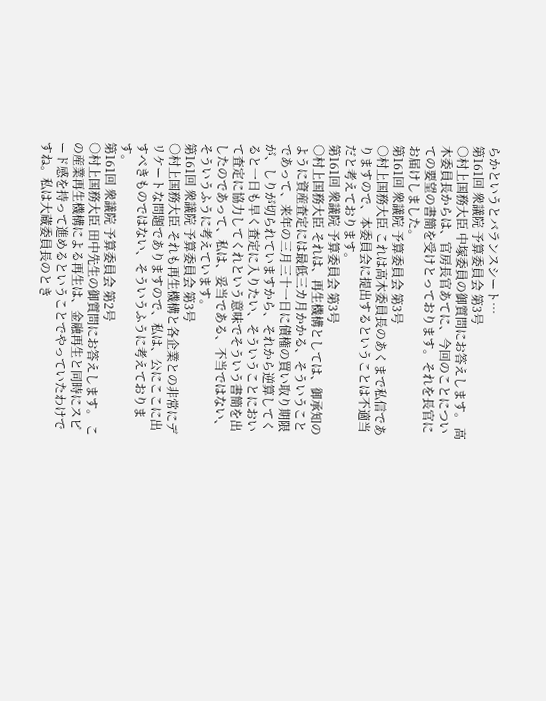らかというとバランスシート…
第161回 衆議院 予算委員会 第3号
○村上国務大臣 中塚委員の御質問にお答えします。 高木委員長からは、官房長官あてに、今回のことについての要望の書簡を受けとっております。それを長官にお届けしました。
第161回 衆議院 予算委員会 第3号
○村上国務大臣 これは高木委員長のあくまで私信でありますので、本委員会に提出するということは不適当だと考えております。
第161回 衆議院 予算委員会 第3号
○村上国務大臣 それは、再生機構としては、御承知のように資産査定には最低三カ月かかる、そういうことであって、来年の三月三十一日に債権の買い取り期限が、しりが切られていますから、それから逆算してくると一日も早く査定に入りたい、そういうことにおいて査定に協力してくれという意味でそういう書簡を出したのであって、私は、妥当である、不当ではない、そういうふうに考えています。
第161回 衆議院 予算委員会 第3号
○村上国務大臣 それも再生機構と各企業との非常にデリケートな問題でありますので、私は、公にここに出すべきものではない、そういうふうに考えております。
第161回 衆議院 予算委員会 第2号
○村上国務大臣 田中先生の御質問にお答えします。 この産業再生機構による再生は、金融再生と同時にスピード感を持って進めるということでやっていたわけですね。私は大蔵委員長のとき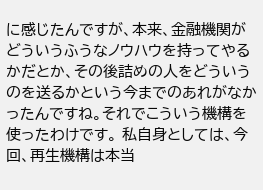に感じたんですが、本来、金融機関がどういうふうなノウハウを持ってやるかだとか、その後詰めの人をどういうのを送るかという今までのあれがなかったんですね。それでこういう機構を使ったわけです。 私自身としては、今回、再生機構は本当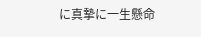に真摯に一生懸命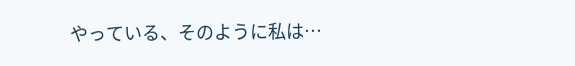やっている、そのように私は…